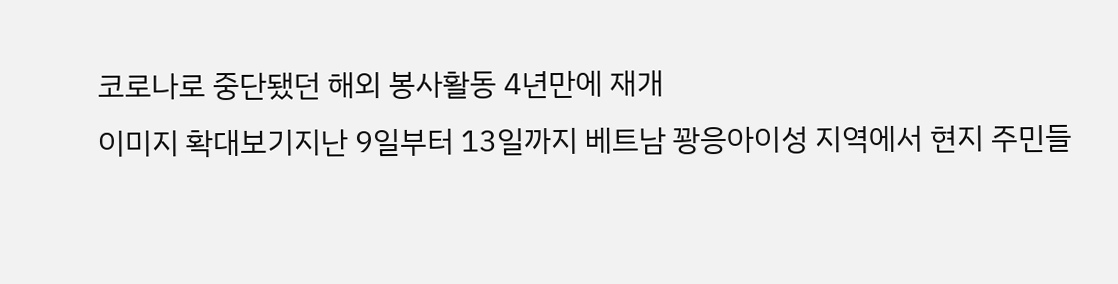코로나로 중단됐던 해외 봉사활동 4년만에 재개
이미지 확대보기지난 9일부터 13일까지 베트남 꽝응아이성 지역에서 현지 주민들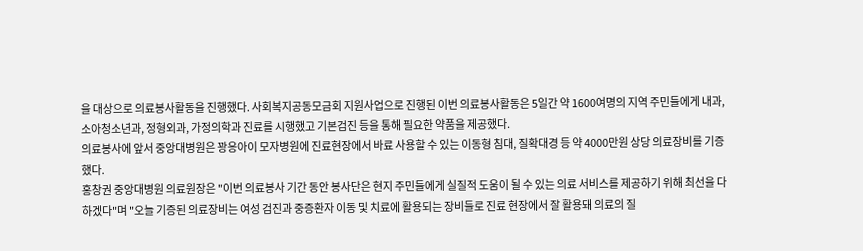을 대상으로 의료봉사활동을 진행했다. 사회복지공동모금회 지원사업으로 진행된 이번 의료봉사활동은 5일간 약 1600여명의 지역 주민들에게 내과, 소아청소년과, 정형외과, 가정의학과 진료를 시행했고 기본검진 등을 통해 필요한 약품을 제공했다.
의료봉사에 앞서 중앙대병원은 꽝응아이 모자병원에 진료현장에서 바료 사용할 수 있는 이동형 침대, 질확대경 등 약 4000만원 상당 의료장비를 기증했다.
홍창권 중앙대병원 의료원장은 "이번 의료봉사 기간 동안 봉사단은 현지 주민들에게 실질적 도움이 될 수 있는 의료 서비스를 제공하기 위해 최선을 다하겠다"며 "오늘 기증된 의료장비는 여성 검진과 중증환자 이동 및 치료에 활용되는 장비들로 진료 현장에서 잘 활용돼 의료의 질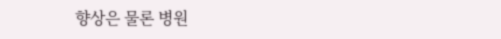향상은 물론 병원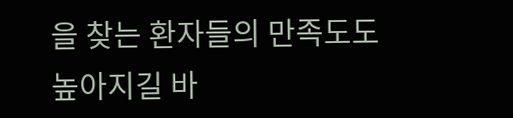을 찾는 환자들의 만족도도 높아지길 바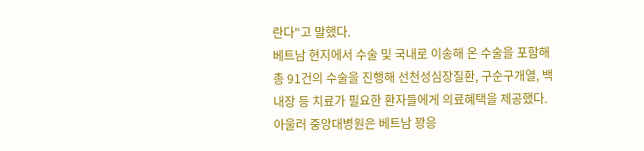란다"고 말했다.
베트남 현지에서 수술 및 국내로 이송해 온 수술을 포함해 총 91건의 수술을 진행해 선천성심장질환, 구순구개열, 백내장 등 치료가 필요한 환자들에게 의료혜택을 제공했다. 아울러 중앙대병원은 베트남 꽝응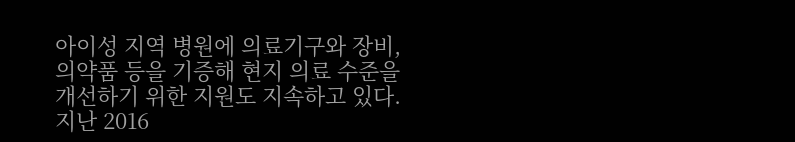아이성 지역 병원에 의료기구와 장비, 의약품 등을 기증해 현지 의료 수준을 개선하기 위한 지원도 지속하고 있다.
지난 2016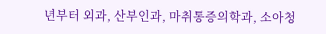년부터 외과, 산부인과, 마취통증의학과, 소아청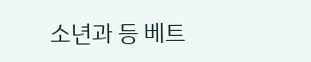소년과 등 베트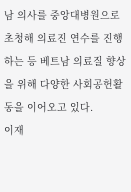남 의사를 중앙대병원으로 초청해 의료진 연수를 진행하는 등 베트남 의료질 향상을 위해 다양한 사회공헌활동을 이어오고 있다.
이재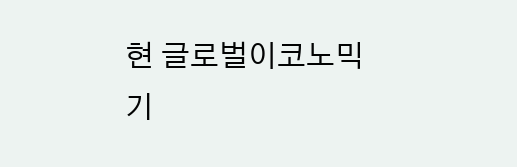현 글로벌이코노믹 기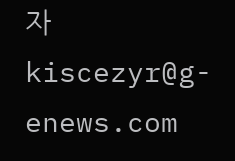자 kiscezyr@g-enews.com